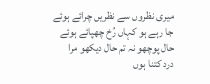میری نظروں سے نظریں چرائے ہوئے
جا رہے ہو کہاں رُخ چھپائے ہوئے
حال پوچھو نہ تم حال دیکھو مرا
درد کتنا ہوں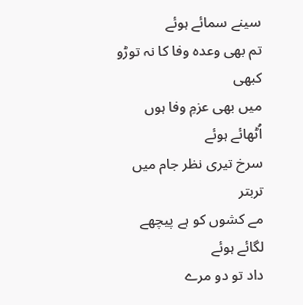سینے سمائے ہوئے
تم بھی وعدہ وفا کا نہ توڑو کبھی
میں بھی عزمِ وفا ہوں اُٹھائے ہوئے
سرخ تیری نظر جام میں تربتر
مے کشوں کو ہے پیچھے لگائے ہوئے
داد تو دو مرے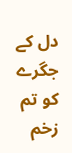دل کے جگرے کو تم
زخم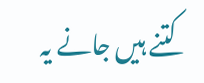کتنے ہیں جانے یہ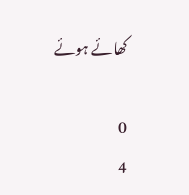کھائے ہوئے

0
4